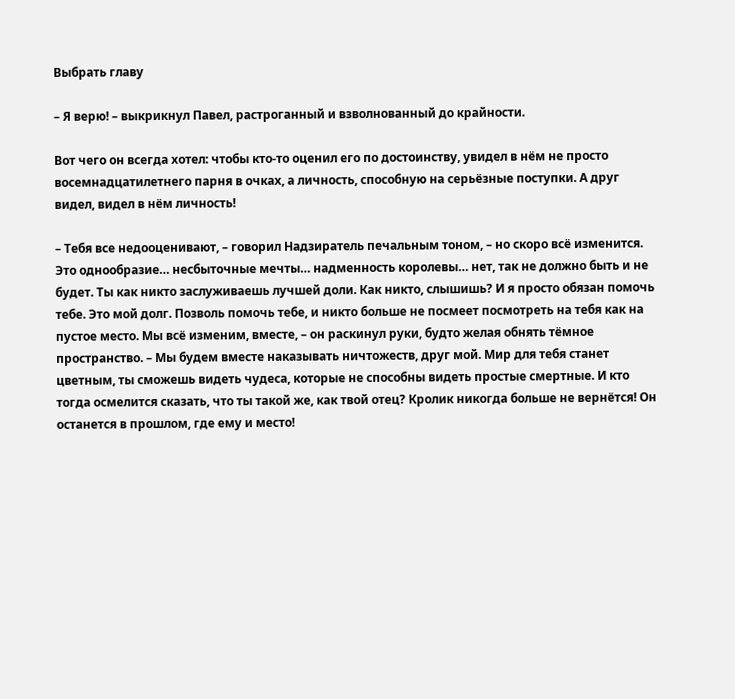Выбрать главу

– Я верю! – выкрикнул Павел, растроганный и взволнованный до крайности.

Вот чего он всегда хотел: чтобы кто-то оценил его по достоинству, увидел в нём не просто восемнадцатилетнего парня в очках, а личность, способную на серьёзные поступки. А друг видел, видел в нём личность!

– Тебя все недооценивают, – говорил Надзиратель печальным тоном, – но скоро всё изменится. Это однообразие… несбыточные мечты… надменность королевы… нет, так не должно быть и не будет. Ты как никто заслуживаешь лучшей доли. Как никто, слышишь? И я просто обязан помочь тебе. Это мой долг. Позволь помочь тебе, и никто больше не посмеет посмотреть на тебя как на пустое место. Мы всё изменим, вместе, – он раскинул руки, будто желая обнять тёмное пространство. – Мы будем вместе наказывать ничтожеств, друг мой. Мир для тебя станет цветным, ты сможешь видеть чудеса, которые не способны видеть простые смертные. И кто тогда осмелится сказать, что ты такой же, как твой отец? Кролик никогда больше не вернётся! Он останется в прошлом, где ему и место!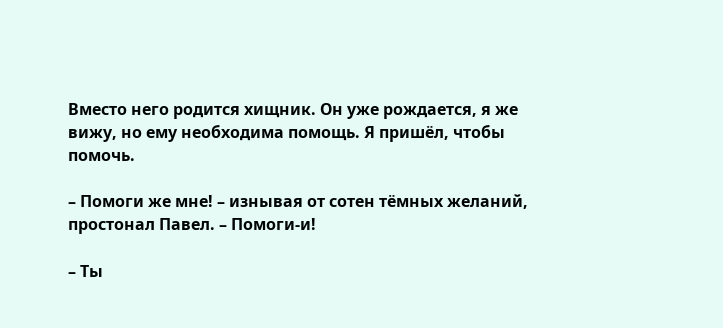Вместо него родится хищник. Он уже рождается, я же вижу, но ему необходима помощь. Я пришёл, чтобы помочь.

– Помоги же мне! – изнывая от сотен тёмных желаний, простонал Павел. – Помоги-и!

– Ты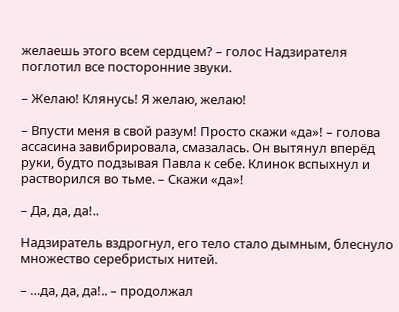желаешь этого всем сердцем? – голос Надзирателя поглотил все посторонние звуки.

– Желаю! Клянусь! Я желаю, желаю!

– Впусти меня в свой разум! Просто скажи «да»! – голова ассасина завибрировала, смазалась. Он вытянул вперёд руки, будто подзывая Павла к себе. Клинок вспыхнул и растворился во тьме. – Скажи «да»!

– Да, да, да!..

Надзиратель вздрогнул, его тело стало дымным, блеснуло множество серебристых нитей.

– …да, да, да!.. – продолжал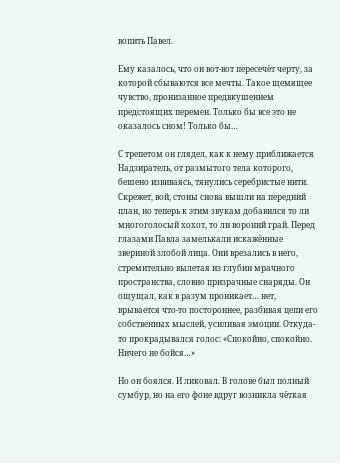вопить Павел.

Ему казалось, что он вот-вот пересечёт черту, за которой сбываются все мечты. Такое щемящее чувство, пронизанное предвкушением предстоящих перемен. Только бы все это не оказалось сном! Только бы…

С трепетом он глядел, как к нему приближается Надзиратель, от размытого тела которого, бешено извиваясь, тянулись серебристые нити. Скрежет, вой, стоны снова вышли на передний план, но теперь к этим звукам добавился то ли многоголосый хохот, то ли вороний грай. Перед глазами Павла замелькали искажённые звериной злобой лица. Они врезались в него, стремительно вылетая из глубин мрачного пространства, словно призрачные снаряды. Он ощущал, как в разум проникает… нет, врывается что-то постороннее, разбивая цепи его собственных мыслей, усиливая эмоции. Откуда-то прокрадывался голос: «Спокойно, спокойно. Ничего не бойся…»

Но он боялся. И ликовал. В голове был полный сумбур, но на его фоне вдруг возникла чёткая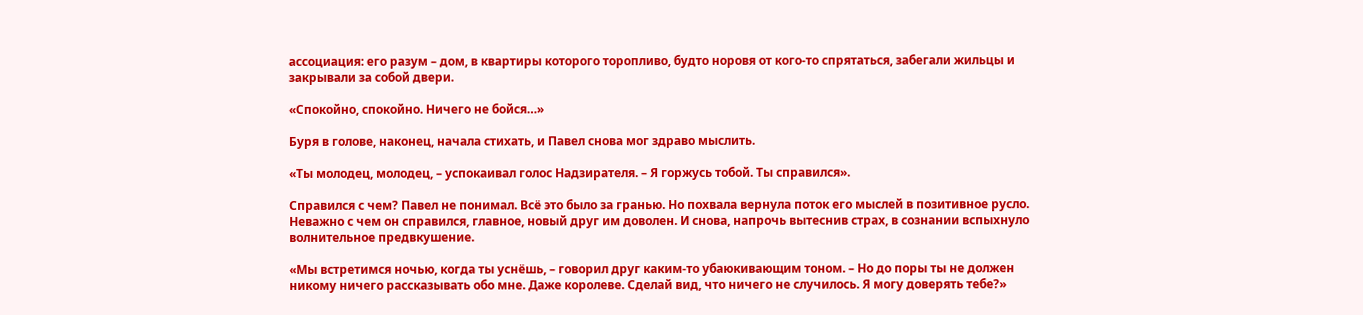ассоциация: его разум – дом, в квартиры которого торопливо, будто норовя от кого-то спрятаться, забегали жильцы и закрывали за собой двери.

«Спокойно, спокойно. Ничего не бойся…»

Буря в голове, наконец, начала стихать, и Павел снова мог здраво мыслить.

«Ты молодец, молодец, – успокаивал голос Надзирателя. – Я горжусь тобой. Ты справился».

Справился с чем? Павел не понимал. Всё это было за гранью. Но похвала вернула поток его мыслей в позитивное русло. Неважно с чем он справился, главное, новый друг им доволен. И снова, напрочь вытеснив страх, в сознании вспыхнуло волнительное предвкушение.

«Мы встретимся ночью, когда ты уснёшь, – говорил друг каким-то убаюкивающим тоном. – Но до поры ты не должен никому ничего рассказывать обо мне. Даже королеве. Сделай вид, что ничего не случилось. Я могу доверять тебе?»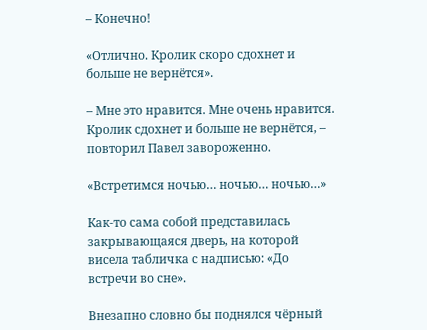– Конечно!

«Отлично. Кролик скоро сдохнет и больше не вернётся».

– Мне это нравится. Мне очень нравится. Кролик сдохнет и больше не вернётся, – повторил Павел завороженно.

«Встретимся ночью… ночью… ночью…»

Как-то сама собой представилась закрывающаяся дверь, на которой висела табличка с надписью: «До встречи во сне».

Внезапно словно бы поднялся чёрный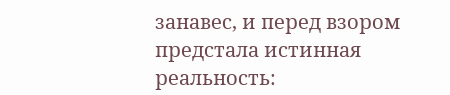занавес, и перед взором предстала истинная реальность: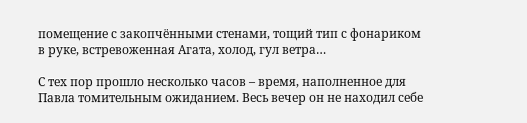помещение с закопчёнными стенами, тощий тип с фонариком в руке, встревоженная Агата, холод, гул ветра…

С тех пор прошло несколько часов – время, наполненное для Павла томительным ожиданием. Весь вечер он не находил себе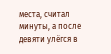места, считал минуты, а после девяти улёгся в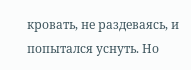кровать, не раздеваясь, и попытался уснуть. Но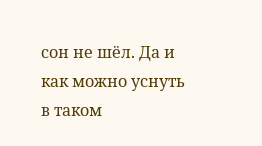сон не шёл. Да и как можно уснуть в таком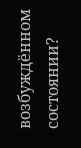возбуждённом состоянии?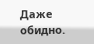Даже обидно.